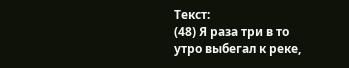Текст:
(48) Я раза три в то утро выбегал к реке,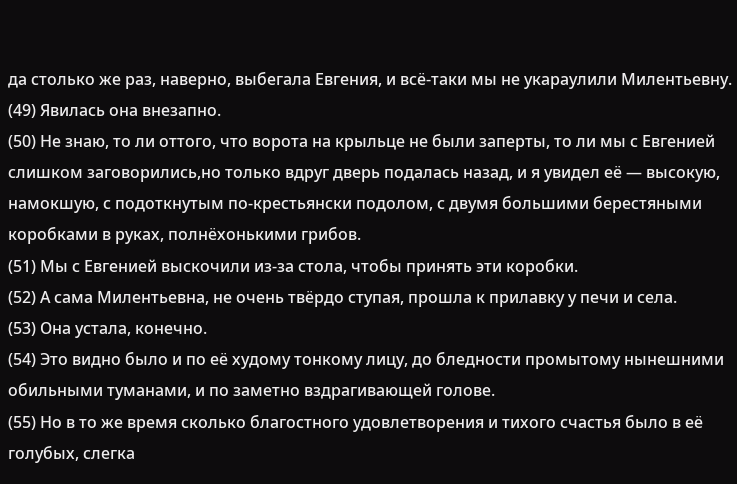да столько же раз, наверно, выбегала Евгения, и всё-таки мы не укараулили Милентьевну.
(49) Явилась она внезапно.
(50) Не знаю, то ли оттого, что ворота на крыльце не были заперты, то ли мы с Евгенией слишком заговорились,но только вдруг дверь подалась назад, и я увидел её — высокую, намокшую, с подоткнутым по-крестьянски подолом, с двумя большими берестяными коробками в руках, полнёхонькими грибов.
(51) Мы с Евгенией выскочили из-за стола, чтобы принять эти коробки.
(52) А сама Милентьевна, не очень твёрдо ступая, прошла к прилавку у печи и села.
(53) Она устала, конечно.
(54) Это видно было и по её худому тонкому лицу, до бледности промытому нынешними обильными туманами, и по заметно вздрагивающей голове.
(55) Но в то же время сколько благостного удовлетворения и тихого счастья было в её голубых, слегка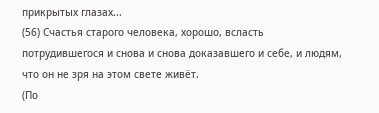прикрытых глазах...
(56) Счастья старого человека, хорошо, всласть потрудившегося и снова и снова доказавшего и себе, и людям, что он не зря на этом свете живёт.
(По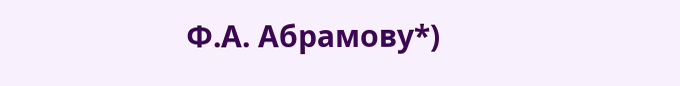Ф.А. Абрамову*)